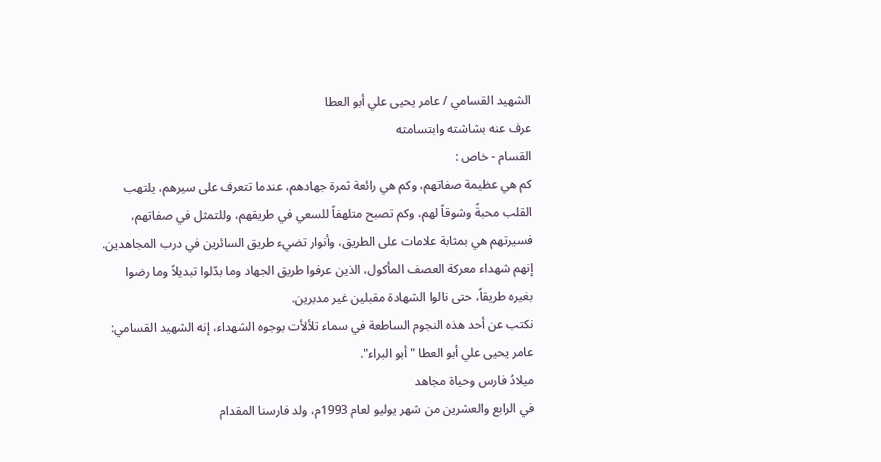الشهيد القسامي / عامر يحيى علي أبو العطا
عرف عنه بشاشته وابتسامته
القسام - خاص :
كم هي عظيمة صفاتهم، وكم هي رائعة ثمرة جهادهم، عندما تتعرف على سيرهم، يلتهب القلب محبةً وشوقاً لهم، وكم تصبح متلهفاً للسعي في طريقهم، وللتمثل في صفاتهم، فسيرتهم هي بمثابة علامات على الطريق، وأنوار تضيء طريق السائرين في درب المجاهدين.
إنهم شهداء معركة العصف المأكول، الذين عرفوا طريق الجهاد وما بدّلوا تبديلاً وما رضوا بغيره طريقاً، حتى نالوا الشهادة مقبلين غير مدبرين.
نكتب عن أحد هذه النجوم الساطعة في سماء تلألأت بوجوه الشهداء، إنه الشهيد القسامي: عامر يحيى علي أبو العطا "أبو البراء".
ميلادُ فارس وحياة مجاهد
في الرابع والعشرين من شهر يوليو لعام 1993م، ولد فارسنا المقدام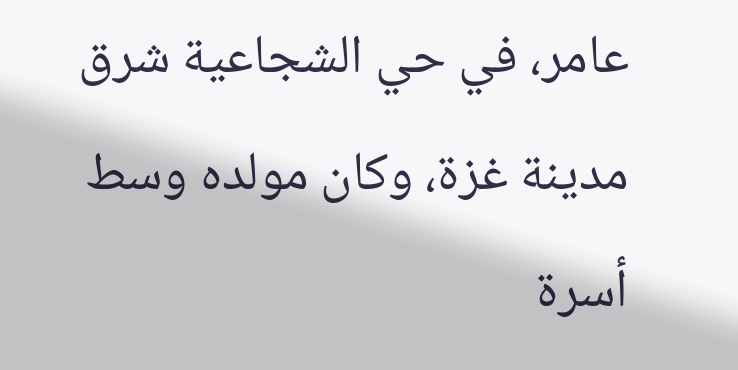عامر، في حي الشجاعية شرق مدينة غزة، وكان مولده وسط أسرة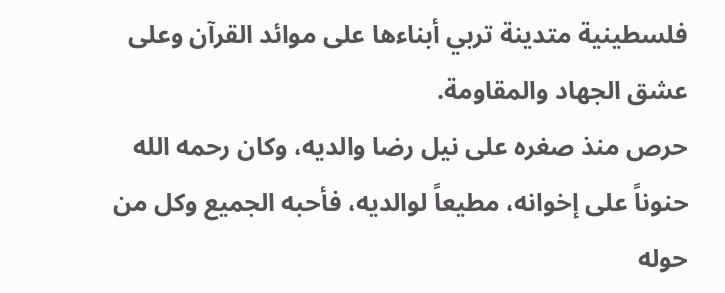فلسطينية متدينة تربي أبناءها على موائد القرآن وعلى عشق الجهاد والمقاومة.
حرص منذ صغره على نيل رضا والديه، وكان رحمه الله حنوناً على إخوانه، مطيعاً لوالديه، فأحبه الجميع وكل من حوله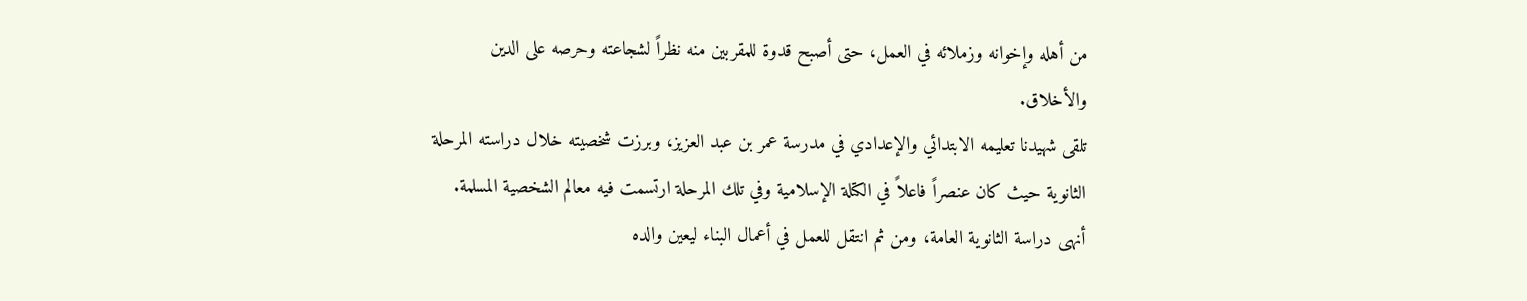من أهله وإخوانه وزملائه في العمل، حتى أصبح قدوة للمقربين منه نظراً لشجاعته وحرصه على الدين والأخلاق.
تلقى شهيدنا تعليمه الابتدائي والإعدادي في مدرسة عمر بن عبد العزيز، وبرزت شخصيته خلال دراسته المرحلة الثانوية حيث كان عنصراً فاعلاً في الكتلة الإسلامية وفي تلك المرحلة ارتسمت فيه معالم الشخصية المسلمة.
أنهى دراسة الثانوية العامة، ومن ثم انتقل للعمل في أعمال البناء ليعين والده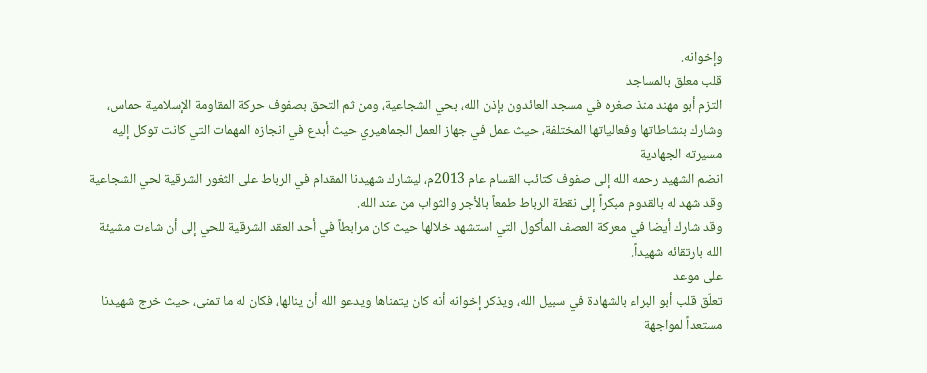وإخوانه.
قلب معلق بالمساجد
التزم أبو مهند منذ صغره في مسجد العائدون بإذن الله، بحي الشجاعية، ومن ثم التحق بصفوف حركة المقاومة الإسلامية حماس، وشارك بنشاطاتها وفعالياتها المختلفة، حيث عمل في جهاز العمل الجماهيري حيث أبدع في انجازه المهمات التي كانت توكل إليه
مسيرته الجهادية
انضم الشهيد رحمه الله إلى صفوف كتائب القسام عام 2013م، ليشارك شهيدنا المقدام في الرباط على الثغور الشرقية لحي الشجاعية وقد شهد له بالقدوم مبكراً إلى نقطة الرباط طمعاً بالأجر والثواب من عند الله.
وقد شارك أيضا في معركة العصف المأكول التي استشهد خلالها حيث كان مرابطاً في أحد العقد الشرقية للحي إلى أن شاءت مشيئة الله بارتقائه شهيداً.
على موعد
تعلّق قلب أبو البراء بالشهادة في سبيل الله، ويذكر إخوانه أنه كان يتمناها ويدعو الله أن ينالها، فكان له ما تمنى، حيث خرج شهيدنا مستعداً لمواجهة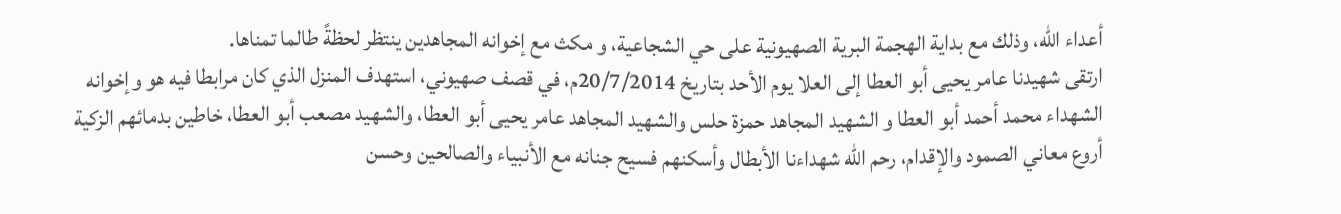أعداء الله، وذلك مع بداية الهجمة البرية الصهيونية على حي الشجاعية، و مكث مع إخوانه المجاهدين ينتظر لحظةً طالما تمناها.
ارتقى شهيدنا عامر يحيى أبو العطا إلى العلا يوم الأحد بتاريخ 20/7/2014م، في قصف صهيوني، استهدف المنزل الذي كان مرابطا فيه هو وإخوانه الشهداء محمد أحمد أبو العطا و الشهيد المجاهد حمزة حلس والشهيد المجاهد عامر يحيى أبو العطا، والشهيد مصعب أبو العطا، خاطين بدمائهم الزكية أروع معاني الصمود والإقدام، رحم الله شهداءنا الأبطال وأسكنهم فسيح جنانه مع الأنبياء والصالحين وحسن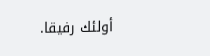أولئك رفيقا.